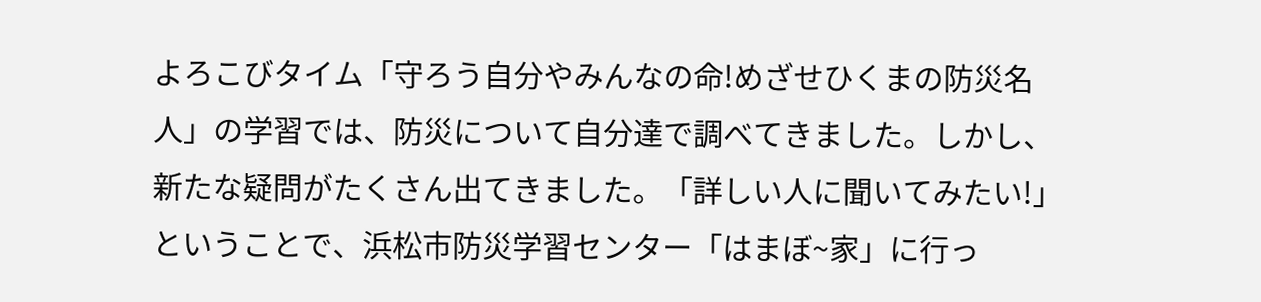よろこびタイム「守ろう自分やみんなの命!めざせひくまの防災名人」の学習では、防災について自分達で調べてきました。しかし、新たな疑問がたくさん出てきました。「詳しい人に聞いてみたい!」ということで、浜松市防災学習センター「はまぼ~家」に行っ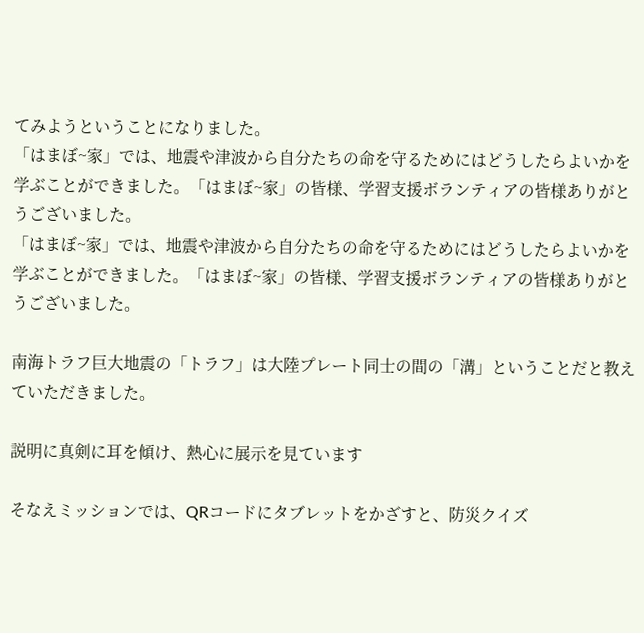てみようということになりました。
「はまぼ~家」では、地震や津波から自分たちの命を守るためにはどうしたらよいかを学ぶことができました。「はまぼ~家」の皆様、学習支援ボランティアの皆様ありがとうございました。
「はまぼ~家」では、地震や津波から自分たちの命を守るためにはどうしたらよいかを学ぶことができました。「はまぼ~家」の皆様、学習支援ボランティアの皆様ありがとうございました。

南海トラフ巨大地震の「トラフ」は大陸プレート同士の間の「溝」ということだと教えていただきました。

説明に真剣に耳を傾け、熱心に展示を見ています

そなえミッションでは、QRコードにタブレットをかざすと、防災クイズ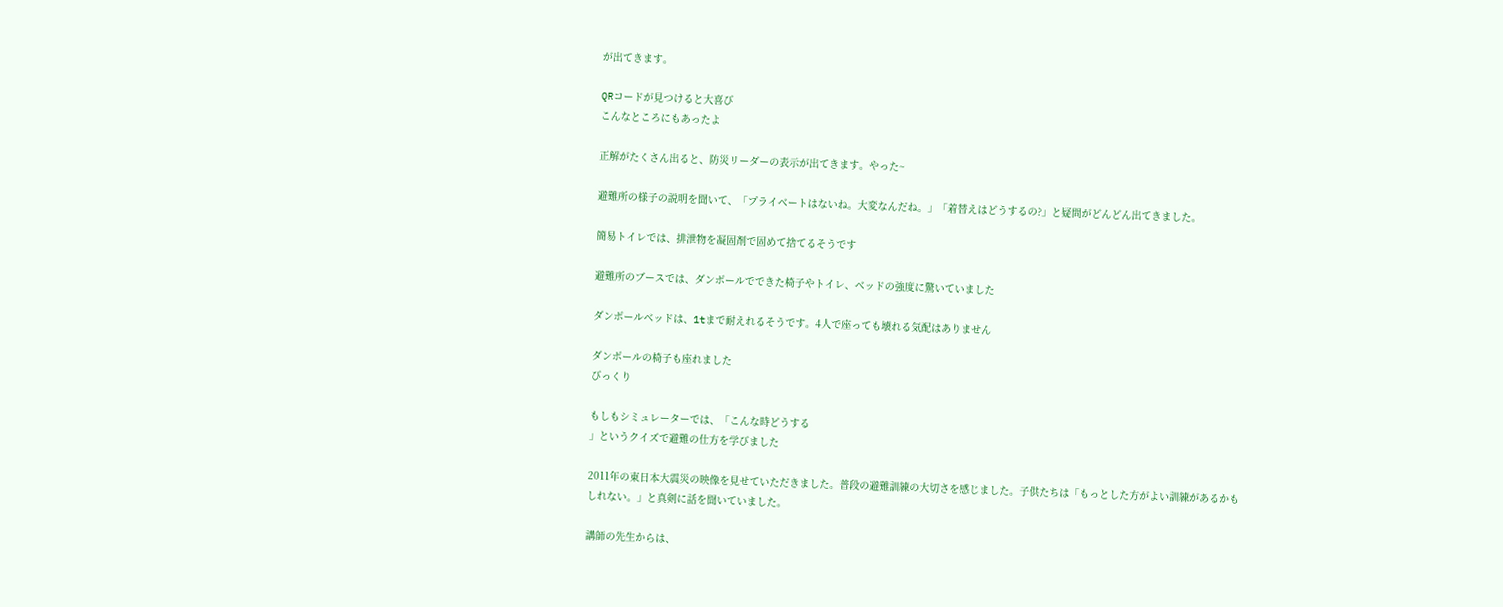が出てきます。

QRコードが見つけると大喜び
こんなところにもあったよ

正解がたくさん出ると、防災リーダーの表示が出てきます。やった~

避難所の様子の説明を聞いて、「プライベートはないね。大変なんだね。」「着替えはどうするの?」と疑問がどんどん出てきました。

簡易トイレでは、排泄物を凝固剤で固めて捨てるそうです

避難所のブースでは、ダンボールでできた椅子やトイレ、ベッドの強度に驚いていました

ダンボールベッドは、1tまで耐えれるそうです。4人で座っても壊れる気配はありません

ダンボールの椅子も座れました
びっくり

もしもシミュレーターでは、「こんな時どうする
」というクイズで避難の仕方を学びました

2011年の東日本大震災の映像を見せていただきました。普段の避難訓練の大切さを感じました。子供たちは「もっとした方がよい訓練があるかもしれない。」と真剣に話を聞いていました。

講師の先生からは、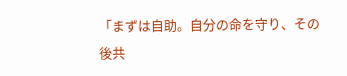「まずは自助。自分の命を守り、その後共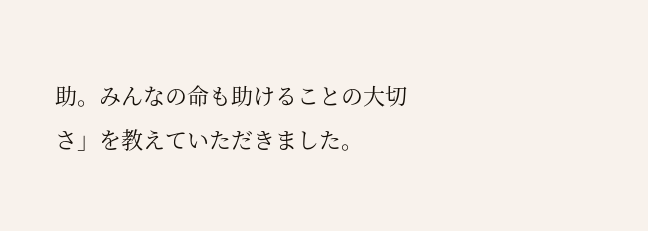助。みんなの命も助けることの大切さ」を教えていただきました。